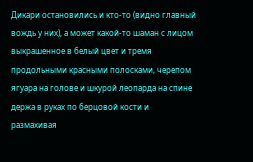Дикари остановились и кто-то (видно главный вождь у них), а может какой-то шаман с лицом выкрашенное в белый цвет и тремя продольными красными полосками, черепом ягуара на голове и шкурой леопарда на спине держа в руках по берцовой кости и размахивая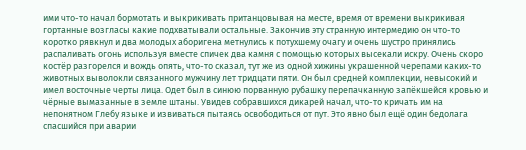ими что-то начал бормотать и выкрикивать пританцовывая на месте, время от времени выкрикивая гортанные возгласы какие подхватывали остальные. Закончив эту странную интермедию он что-то коротко рявкнул и два молодых аборигена метнулись к потухшему очагу и очень шустро принялись распаливать огонь используя вместе спичек два камня с помощью которых высекали искру. Очень скоро костёр разгорелся и вождь опять, что-то сказал, тут же из одной хижины украшенной черепами каких-то животных выволокли связанного мужчину лет тридцати пяти. Он был средней комплекции, невысокий и имел восточные черты лица. Одет был в синюю порванную рубашку перепачканную запёкшейся кровью и чёрные вымазанные в земле штаны. Увидев собравшихся дикарей начал, что-то кричать им на непонятном Глебу языке и извиваться пытаясь освободиться от пут. Это явно был ещё один бедолага спасшийся при аварии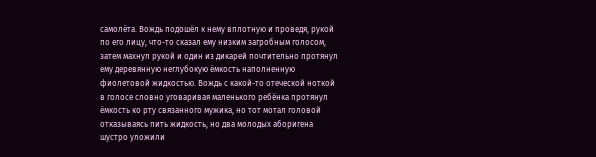самолёта. Вождь подошёл к нему вплотную и проведя, рукой по его лицу, что-то сказал ему низким загробным голосом, затем махнул рукой и один из дикарей почтительно протянул ему деревянную неглубокую ёмкость наполненную фиолетовой жидкостью. Вождь с какой-то отеческой ноткой в голосе словно уговаривая маленького ребёнка протянул ёмкость ко рту связанного мужика, но тот мотал головой отказываясь пить жидкость, но два молодых аборигена шустро уложили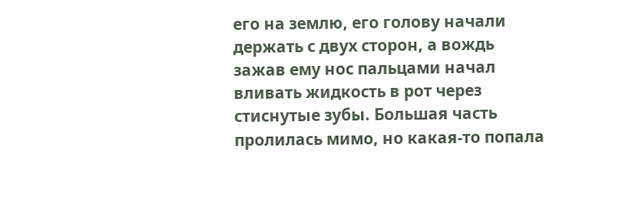его на землю, его голову начали держать с двух сторон, а вождь зажав ему нос пальцами начал вливать жидкость в рот через стиснутые зубы. Большая часть пролилась мимо, но какая-то попала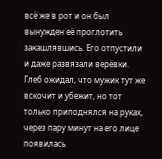всё же в рот и он был вынужден её проглотить закашлявшись. Его отпустили и даже развязали верёвки. Глеб ожидал, что мужик тут же вскочит и убежит, но тот только приподнялся на руках, через пару минут на его лице появилась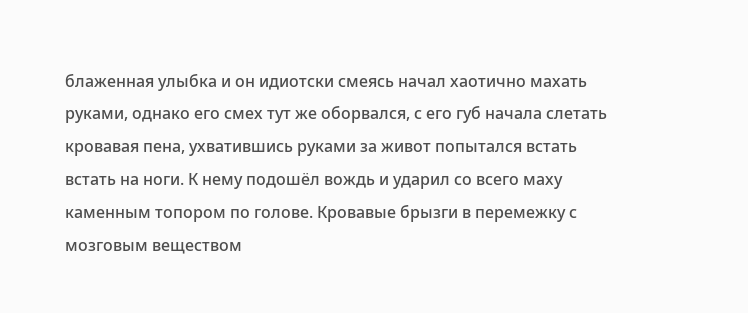блаженная улыбка и он идиотски смеясь начал хаотично махать руками, однако его смех тут же оборвался, с его губ начала слетать кровавая пена, ухватившись руками за живот попытался встать встать на ноги. К нему подошёл вождь и ударил со всего маху каменным топором по голове. Кровавые брызги в перемежку с мозговым веществом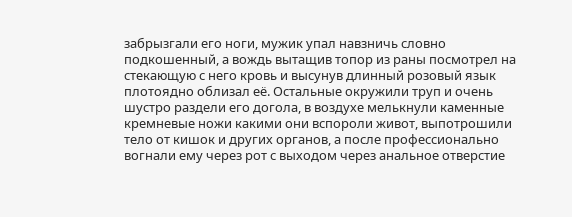забрызгали его ноги, мужик упал навзничь словно подкошенный, а вождь вытащив топор из раны посмотрел на стекающую с него кровь и высунув длинный розовый язык плотоядно облизал её. Остальные окружили труп и очень шустро раздели его догола, в воздухе мелькнули каменные кремневые ножи какими они вспороли живот, выпотрошили тело от кишок и других органов, а после профессионально вогнали ему через рот с выходом через анальное отверстие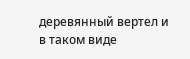деревянный вертел и в таком виде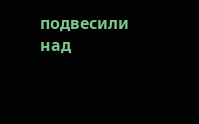подвесили над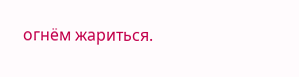огнём жариться.